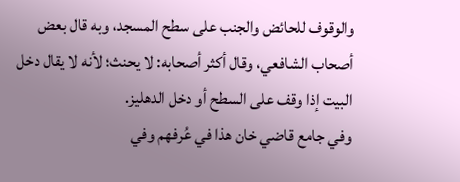والوقوف للحائض والجنب على سطح المسجد، وبه قال بعض أصحاب الشافعي، وقال أكثر أصحابه: لا يحنث؛ لأنه لا يقال دخل البيت إذا وقف على السطح أو دخل الدهليز.
وفي جامع قاضي خان هذا في عُرفهم وفي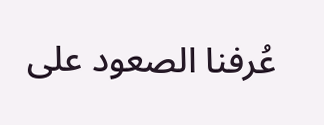عُرفنا الصعود على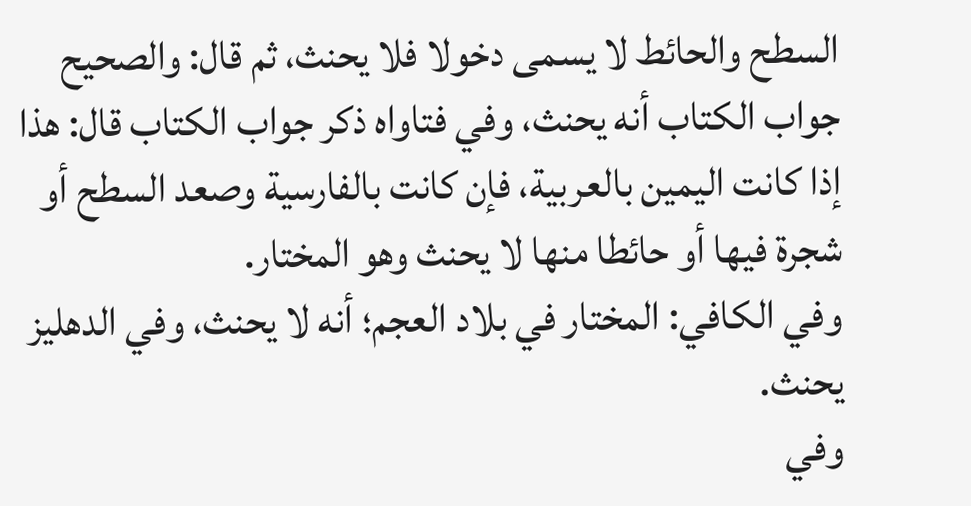السطح والحائط لا يسمى دخولا فلا يحنث، ثم قال: والصحيح جواب الكتاب أنه يحنث، وفي فتاواه ذكر جواب الكتاب قال: هذا إذا كانت اليمين بالعربية، فإن كانت بالفارسية وصعد السطح أو شجرة فيها أو حائطا منها لا يحنث وهو المختار.
وفي الكافي: المختار في بلاد العجم؛ أنه لا يحنث، وفي الدهليز يحنث.
وفي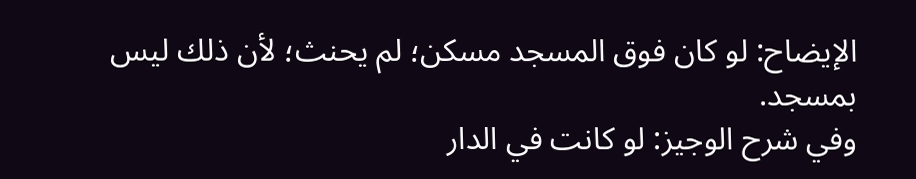الإيضاح: لو كان فوق المسجد مسكن؛ لم يحنث؛ لأن ذلك ليس بمسجد.
وفي شرح الوجيز: لو كانت في الدار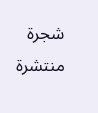شجرة منتشرة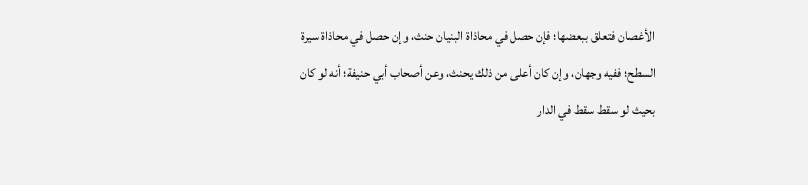الأغصان فتعلق ببعضها؛ فإن حصل في محاذاة البنيان حنث، وإن حصل في محاذاة سيرة السطح؛ ففيه وجهان، وإن كان أعلى من ذلك يحنث، وعن أصحاب أبي حنيفة؛ أنه لو كان بحيث لو سقط سقط في الدار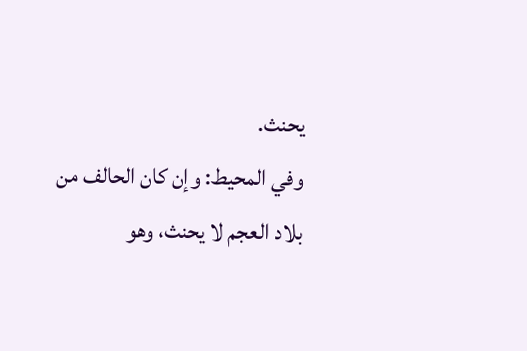يحنث.
وفي المحيط: وإن كان الحالف من بلاد العجم لا يحنث، وهو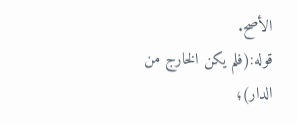الأصح.
قوله:(فلم يكن الخارج من الدار)؛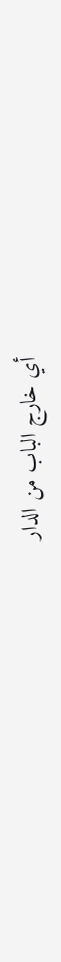أي خارج الباب من الدار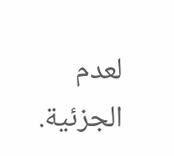لعدم الجزئية.